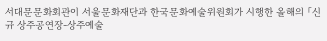서대문문화회관이 서울문화재단과 한국문화예술위원회가 시행한 올해의 「신규 상주공연장-상주예술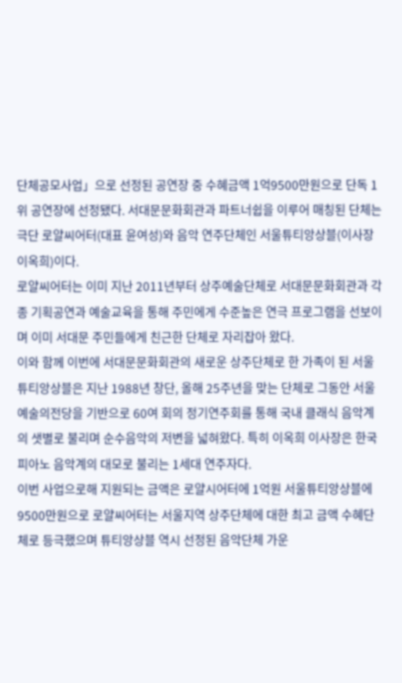단체공모사업」으로 선정된 공연장 중 수혜금액 1억9500만원으로 단독 1위 공연장에 선정됐다. 서대문문화회관과 파트너쉽을 이루어 매칭된 단체는 극단 로얄씨어터(대표 윤여성)와 음악 연주단체인 서울튜티앙상블(이사장 이옥희)이다.
로얄씨어터는 이미 지난 2011년부터 상주예술단체로 서대문문화회관과 각종 기획공연과 예술교육을 통해 주민에게 수준높은 연극 프로그램을 선보이며 이미 서대문 주민들에게 친근한 단체로 자리잡아 왔다.
이와 함께 이번에 서대문문화회관의 새로운 상주단체로 한 가족이 된 서울튜티앙상블은 지난 1988년 창단, 올해 25주년을 맞는 단체로 그동안 서울 예술의전당을 기반으로 60여 회의 정기연주회를 통해 국내 클래식 음악계의 샛별로 불리며 순수음악의 저변을 넓혀왔다. 특히 이옥희 이사장은 한국 피아노 음악계의 대모로 불리는 1세대 연주자다.
이번 사업으로해 지원되는 금액은 로얄시어터에 1억원 서울튜티앙상블에 9500만원으로 로얄씨어터는 서울지역 상주단체에 대한 최고 금액 수혜단체로 등극했으며 튜티앙상블 역시 선정된 음악단체 가운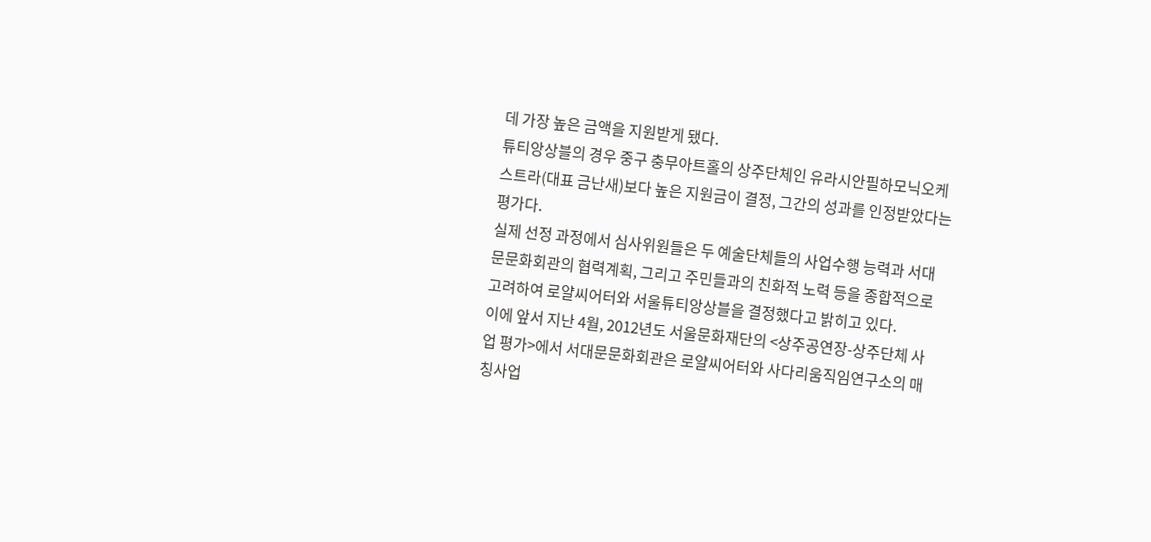데 가장 높은 금액을 지원받게 됐다.
튜티앙상블의 경우 중구 충무아트홀의 상주단체인 유라시안필하모닉오케스트라(대표 금난새)보다 높은 지원금이 결정, 그간의 성과를 인정받았다는 평가다.
실제 선정 과정에서 심사위원들은 두 예술단체들의 사업수행 능력과 서대문문화회관의 협력계획, 그리고 주민들과의 친화적 노력 등을 종합적으로 고려하여 로얄씨어터와 서울튜티앙상블을 결정했다고 밝히고 있다.
이에 앞서 지난 4월, 2012년도 서울문화재단의 <상주공연장-상주단체 사업 평가>에서 서대문문화회관은 로얄씨어터와 사다리움직임연구소의 매칭사업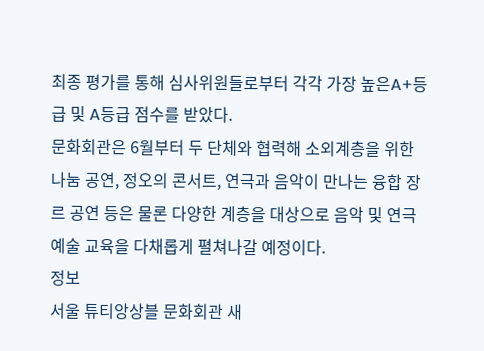최종 평가를 통해 심사위원들로부터 각각 가장 높은A+등급 및 A등급 점수를 받았다.
문화회관은 6월부터 두 단체와 협력해 소외계층을 위한 나눔 공연, 정오의 콘서트, 연극과 음악이 만나는 융합 장르 공연 등은 물론 다양한 계층을 대상으로 음악 및 연극예술 교육을 다채롭게 펼쳐나갈 예정이다.
정보
서울 튜티앙상블 문화회관 새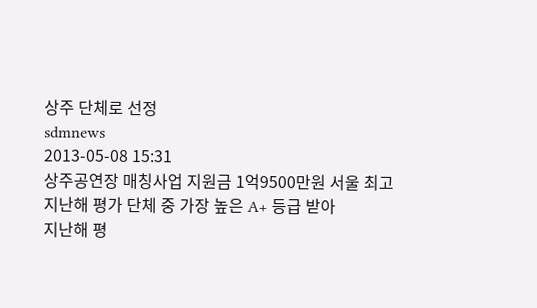상주 단체로 선정
sdmnews
2013-05-08 15:31
상주공연장 매칭사업 지원금 1억9500만원 서울 최고
지난해 평가 단체 중 가장 높은 A+ 등급 받아
지난해 평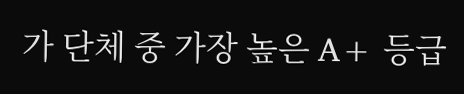가 단체 중 가장 높은 A+ 등급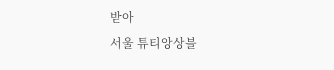받아
서울 튜티앙상블